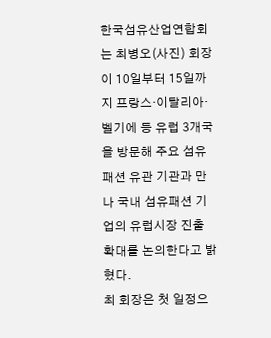한국섬유산업연합회는 최병오(사진) 회장이 10일부터 15일까지 프랑스·이탈리아·벨기에 등 유럽 3개국을 방문해 주요 섬유패션 유관 기관과 만나 국내 섬유패션 기업의 유럽시장 진출 확대를 논의한다고 밝혔다.
최 회장은 첫 일정으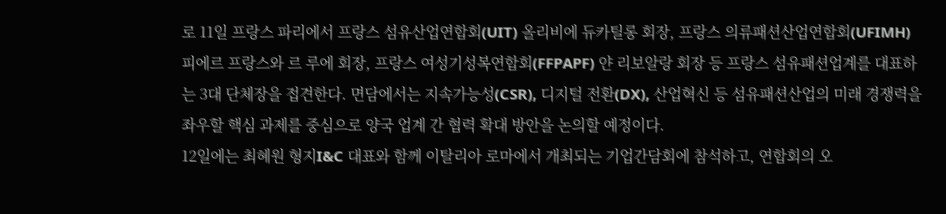로 11일 프랑스 파리에서 프랑스 섬유산업연합회(UIT) 올리비에 듀카틸롱 회장, 프랑스 의류패션산업연합회(UFIMH) 피에르 프랑스와 르 루에 회장, 프랑스 여성기성복연합회(FFPAPF) 얀 리보알랑 회장 등 프랑스 섬유패션업계를 대표하는 3대 단체장을 접견한다. 면담에서는 지속가능성(CSR), 디지털 전환(DX), 산업혁신 등 섬유패션산업의 미래 경쟁력을 좌우할 핵심 과제를 중심으로 양국 업계 간 협력 확대 방안을 논의할 예정이다.
12일에는 최혜원 형지I&C 대표와 함께 이탈리아 로마에서 개최되는 기업간담회에 참석하고, 연합회의 오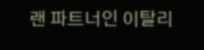랜 파트너인 이탈리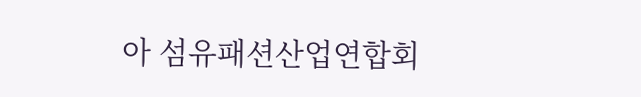아 섬유패션산업연합회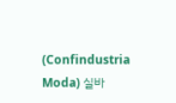(Confindustria Moda) 실바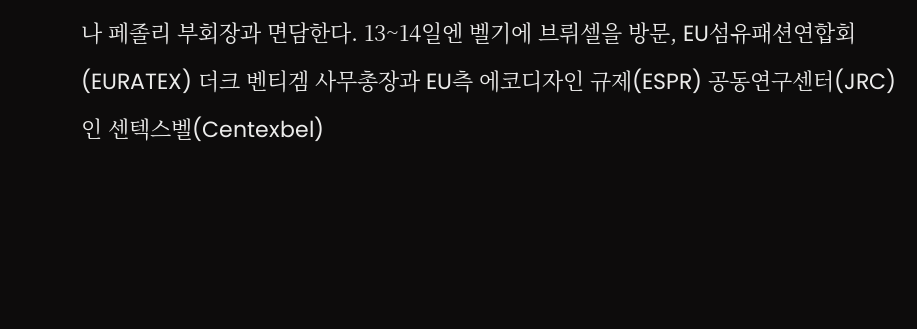나 페졸리 부회장과 면담한다. 13~14일엔 벨기에 브뤼셀을 방문, EU섬유패션연합회(EURATEX) 더크 벤티겜 사무총장과 EU측 에코디자인 규제(ESPR) 공동연구센터(JRC)인 센텍스벨(Centexbel)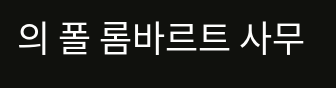의 폴 롬바르트 사무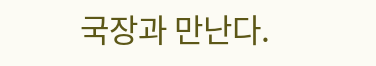국장과 만난다.